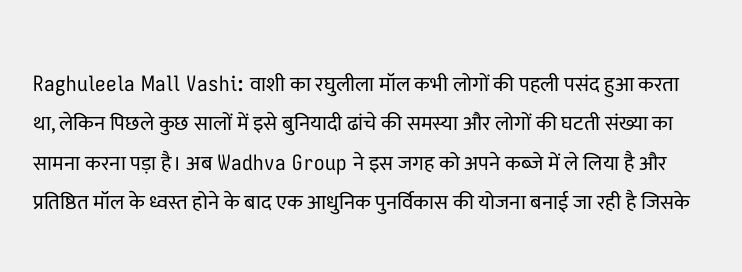Raghuleela Mall Vashi: वाशी का रघुलीला मॉल कभी लोगों की पहली पसंद हुआ करता था, लेकिन पिछले कुछ सालों में इसे बुनियादी ढांचे की समस्या और लोगों की घटती संख्या का सामना करना पड़ा है। अब Wadhva Group ने इस जगह को अपने कब्जे में ले लिया है और प्रतिष्ठित मॉल के ध्वस्त होने के बाद एक आधुनिक पुनर्विकास की योजना बनाई जा रही है जिसके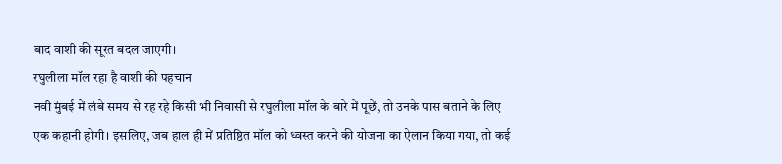बाद वाशी की सूरत बदल जाएगी।
रघुलीला मॉल रहा है वाशी की पहचान
नवी मुंबई में लंबे समय से रह रहे किसी भी निवासी से रघुलीला मॉल के बारे में पूछें, तो उनके पास बताने के लिए एक कहानी होगी। इसलिए, जब हाल ही में प्रतिष्ठित मॉल को ध्वस्त करने की योजना का ऐलान किया गया, तो कई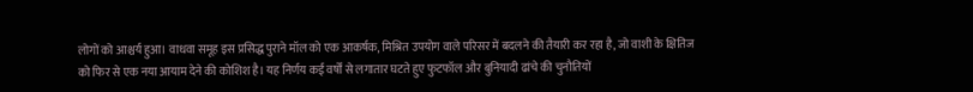लोगों को आश्चर्य हुआ। वाधवा समूह इस प्रसिद्ध पुराने मॉल को एक आकर्षक, मिश्रित उपयोग वाले परिसर में बदलने की तैयारी कर रहा है, जो वाशी के क्षितिज को फिर से एक नया आयाम देने की कोशिश है। यह निर्णय कई वर्षों से लगातार घटते हुए फुटफॉल और बुनियादी ढांचे की चुनौतियों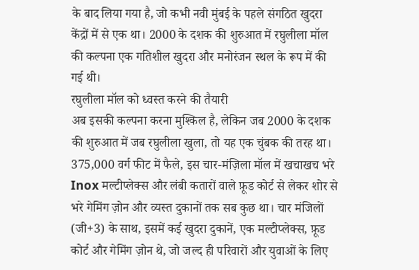के बाद लिया गया है, जो कभी नवी मुंबई के पहले संगठित खुदरा केंद्रों में से एक था। 2000 के दशक की शुरुआत में रघुलीला मॉल की कल्पना एक गतिशील खुदरा और मनोरंजन स्थल के रूप में की गई थी।
रघुलीला मॉल को ध्वस्त करने की तैयारी
अब इसकी कल्पना करना मुश्किल है, लेकिन जब 2000 के दशक की शुरुआत में जब रघुलीला खुला, तो यह एक चुंबक की तरह था। 375,000 वर्ग फीट में फैले, इस चार-मंज़िला मॉल में खचाखच भरे Inox मल्टीप्लेक्स और लंबी कतारों वाले फ़ूड कोर्ट से लेकर शोर से भरे गेमिंग ज़ोन और व्यस्त दुकानों तक सब कुछ था। चार मंजिलों (जी+3) के साथ, इसमें कई खुदरा दुकानें, एक मल्टीप्लेक्स, फ़ूड कोर्ट और गेमिंग ज़ोन थे, जो जल्द ही परिवारों और युवाओं के लिए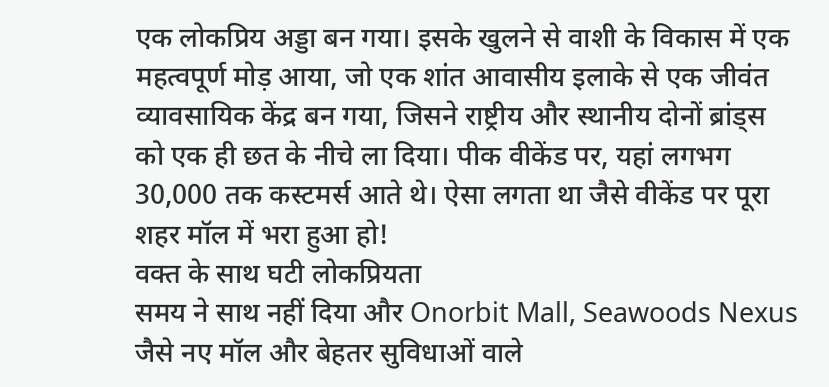एक लोकप्रिय अड्डा बन गया। इसके खुलने से वाशी के विकास में एक महत्वपूर्ण मोड़ आया, जो एक शांत आवासीय इलाके से एक जीवंत व्यावसायिक केंद्र बन गया, जिसने राष्ट्रीय और स्थानीय दोनों ब्रांड्स को एक ही छत के नीचे ला दिया। पीक वीकेंड पर, यहां लगभग 30,000 तक कस्टमर्स आते थे। ऐसा लगता था जैसे वीकेंड पर पूरा शहर मॉल में भरा हुआ हो!
वक्त के साथ घटी लोकप्रियता
समय ने साथ नहीं दिया और Onorbit Mall, Seawoods Nexus जैसे नए मॉल और बेहतर सुविधाओं वाले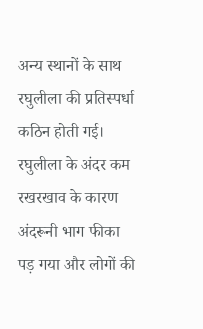अन्य स्थानों के साथ रघुलीला की प्रतिस्पर्धा कठिन होती गई। रघुलीला के अंदर कम रखरखाव के कारण अंदरूनी भाग फीका पड़ गया और लोगों की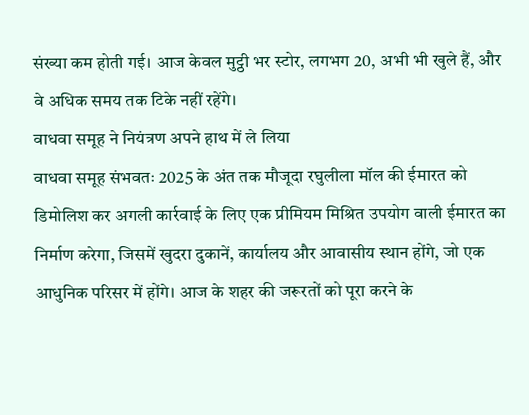संख्या कम होती गई। आज केवल मुट्ठी भर स्टोर, लगभग 20, अभी भी खुले हैं, और वे अधिक समय तक टिके नहीं रहेंगे।
वाधवा समूह ने नियंत्रण अपने हाथ में ले लिया
वाधवा समूह संभवतः 2025 के अंत तक मौजूदा रघुलीला मॉल की ईमारत को डिमोलिश कर अगली कार्रवाई के लिए एक प्रीमियम मिश्रित उपयोग वाली ईमारत का निर्माण करेगा, जिसमें खुदरा दुकानें, कार्यालय और आवासीय स्थान होंगे, जो एक आधुनिक परिसर में होंगे। आज के शहर की जरूरतों को पूरा करने के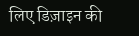लिए डिज़ाइन की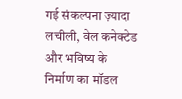गई संकल्पना ज़्यादा लचीली, वेल कनेक्टेड और भविष्य के निर्माण का मॉडल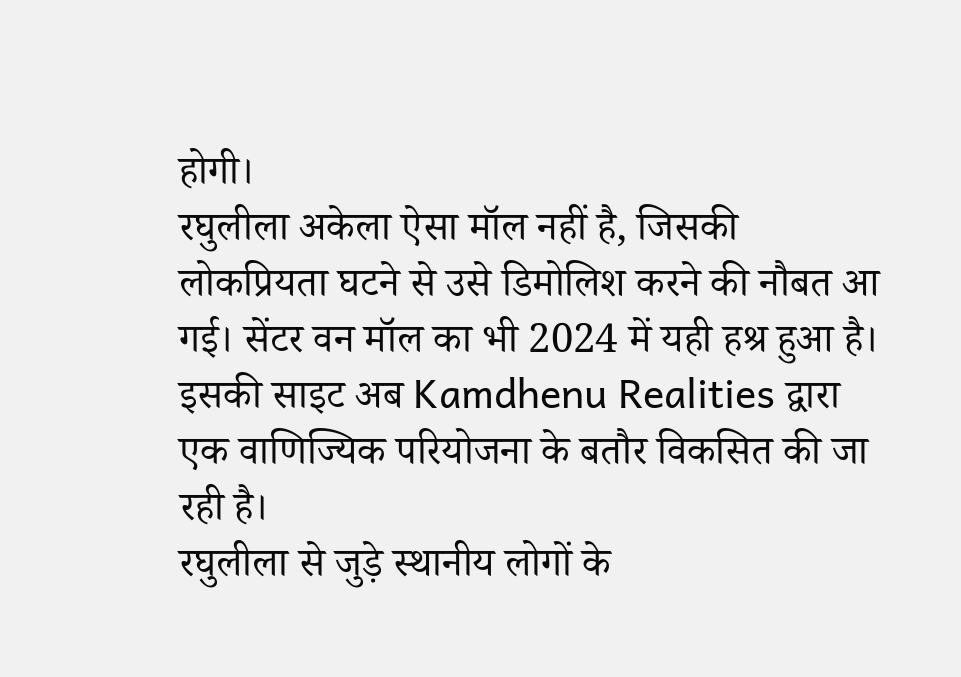होगी।
रघुलीला अकेला ऐसा मॉल नहीं है, जिसकी लोकप्रियता घटने से उसे डिमोलिश करने की नौबत आ गई। सेंटर वन मॉल का भी 2024 में यही हश्र हुआ है। इसकी साइट अब Kamdhenu Realities द्वारा एक वाणिज्यिक परियोजना के बतौर विकसित की जा रही है।
रघुलीला से जुड़े स्थानीय लोगों के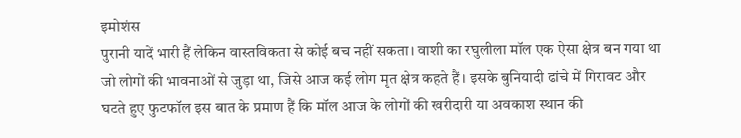इमोशंस
पुरानी यादें भारी हैं लेकिन वास्तविकता से कोई बच नहीं सकता। वाशी का रघुलीला मॉल एक ऐसा क्षेत्र बन गया था जो लोगों की भावनाओं से जुड़ा था, जिसे आज कई लोग मृत क्षेत्र कहते हैं। इसके बुनियादी ढांचे में गिरावट और घटते हुए फुटफॉल इस बात के प्रमाण हैं कि मॉल आज के लोगों की खरीदारी या अवकाश स्थान की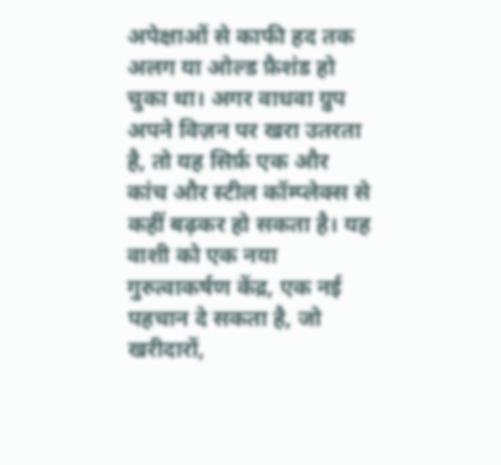अपेक्षाओं से काफी हद तक अलग या ओल्ड फ़ैशंड हो चुका था। अगर वाधवा ग्रुप अपने विज़न पर खरा उतरता है, तो यह सिर्फ़ एक और कांच और स्टील कॉम्प्लेक्स से कहीं बढ़कर हो सकता है। यह वाशी को एक नया गुरुत्वाकर्षण केंद्र, एक नई पहचान दे सकता है, जो खरीदारों,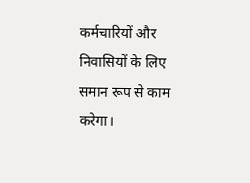कर्मचारियों और निवासियों के लिए समान रूप से काम करेगा।